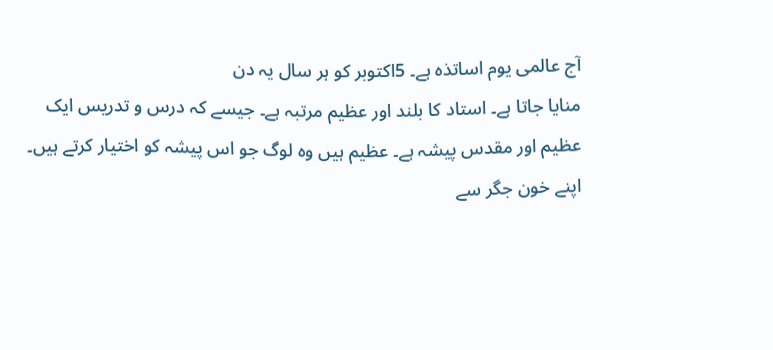آج عالمی یوم اساتذہ ہے۔ 5اکتوبر کو ہر سال یہ دن
منایا جاتا ہے۔ استاد کا بلند اور عظیم مرتبہ ہے۔ جیسے کہ درس و تدریس ایک
عظیم اور مقدس پیشہ ہے۔ عظیم ہیں وہ لوگ جو اس پیشہ کو اختیار کرتے ہیں۔
اپنے خون جگر سے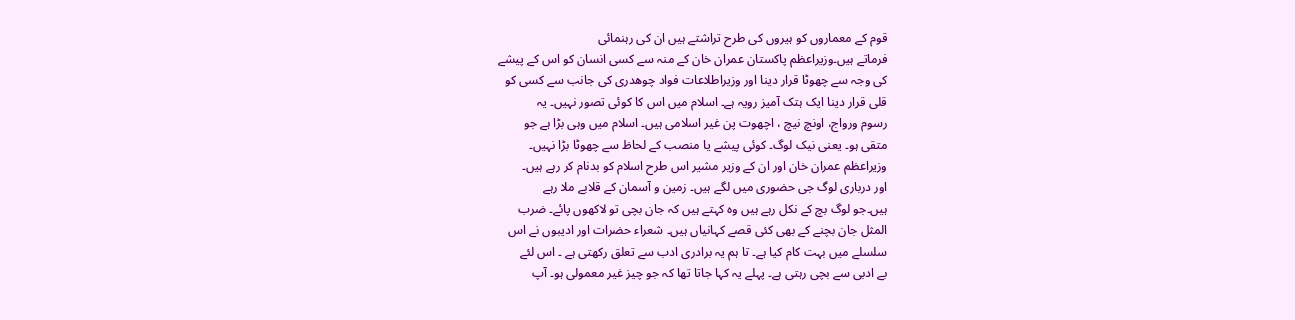قوم کے معماروں کو ہیروں کی طرح تراشتے ہیں ان کی رہنمائی
فرماتے ہیں۔وزیراعظم پاکستان عمران خان کے منہ سے کسی انسان کو اس کے پیشے
کی وجہ سے چھوٹا قرار دینا اور وزیراطلاعات فواد چوھدری کی جانب سے کسی کو
قلی قرار دینا ایک ہتک آمیز رویہ ہے۔ اسلام میں اس کا کوئی تصور نہیں۔ یہ
رسوم ورواج، اونچ نیچ ، اچھوت پن غیر اسلامی ہیں۔ اسلام میں وہی بڑا ہے جو
متقی ہو۔ یعنی نیک لوگ۔ کوئی پیشے یا منصب کے لحاظ سے چھوٹا بڑا نہیں۔
وزیراعظم عمران خان اور ان کے وزیر مشیر اس طرح اسلام کو بدنام کر رہے ہیں۔
اور درباری لوگ جی حضوری میں لگے ہیں۔ زمین و آسمان کے قلابے ملا رہے
ہیں۔جو لوگ بچ کے نکل رہے ہیں وہ کہتے ہیں کہ جان بچی تو لاکھوں پائے۔ ضرب
المثل جان بچنے کے بھی کئی قصے کہانیاں ہیں۔ شعراء حضرات اور ادیبوں نے اس
سلسلے میں بہت کام کیا ہے۔ تا ہم یہ برادری ادب سے تعلق رکھتی ہے ۔ اس لئے
بے ادبی سے بچی رہتی ہے۔ پہلے یہ کہا جاتا تھا کہ جو چیز غیر معمولی ہو۔ آپ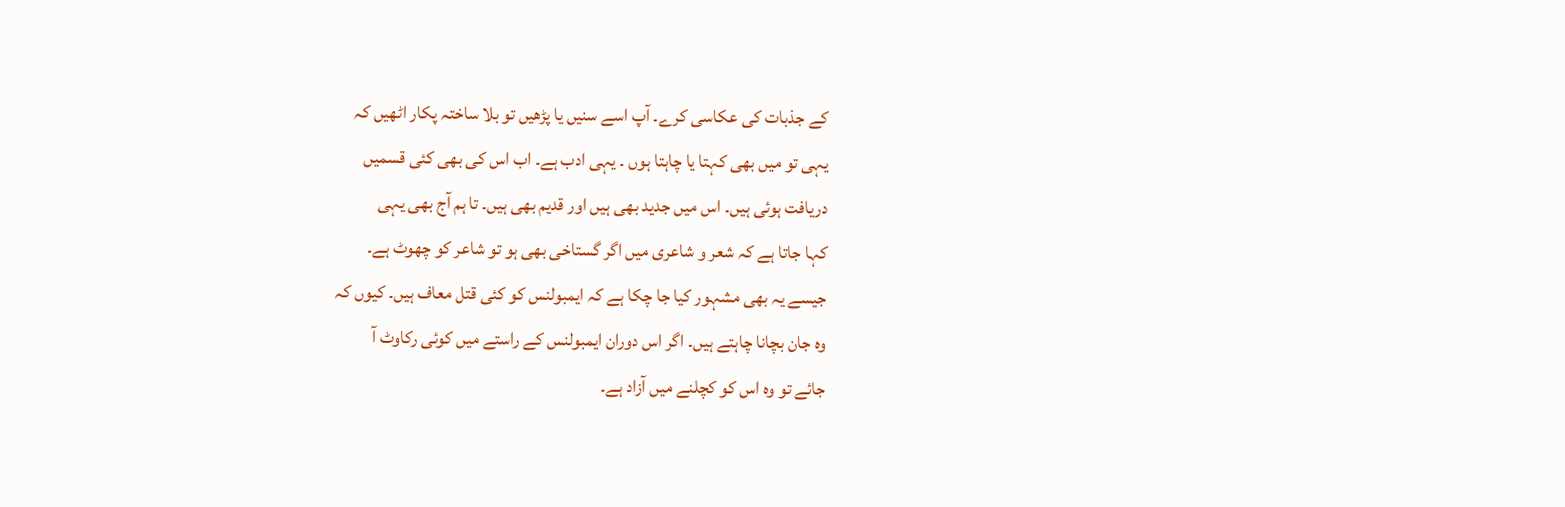کے جذبات کی عکاسی کرے۔ آپ اسے سنیں یا پڑھیں تو بلا ساختہ پکار اٹھیں کہ
یہی تو میں بھی کہتا یا چاہتا ہوں ۔ یہی ادب ہے۔ اب اس کی بھی کئی قسمیں
دریافت ہوئی ہیں۔ اس میں جدید بھی ہیں اور قدیم بھی ہیں۔ تا ہم آج بھی یہی
کہا جاتا ہے کہ شعر و شاعری میں اگر گستاخی بھی ہو تو شاعر کو چھوٹ ہے۔
جیسے یہ بھی مشہور کیا جا چکا ہے کہ ایمبولنس کو کئی قتل معاف ہیں۔ کیوں کہ
وہ جان بچانا چاہتے ہیں۔ اگر اس دوران ایمبولنس کے راستے میں کوئی رکاوٹ آ
جائے تو وہ اس کو کچلنے میں آزاد ہے۔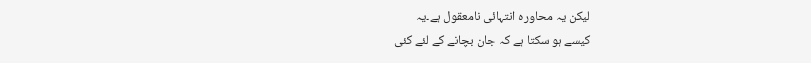لیکن یہ محاورہ انتہائی نامعقول ہے۔یہ
کیسے ہو سکتا ہے کہ جان بچانے کے لئے کئی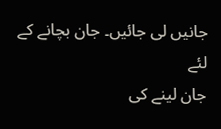جانیں لی جائیں۔ جان بچانے کے لئے
جان لینے کی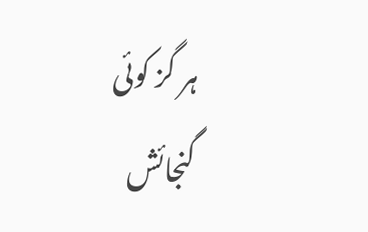ہر گز کوئی گنجائش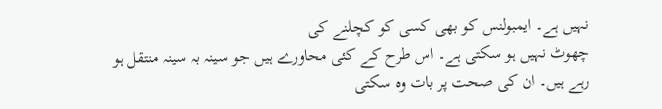نہیں ہے۔ ایمبولنس کو بھی کسی کو کچلنے کی
چھوٹ نہیں ہو سکتی ہے۔ اس طرح کے کئی محاورے ہیں جو سینہ بہ سینہ منتقل ہو
رہے ہیں۔ ان کی صحت پر بات وہ سکتی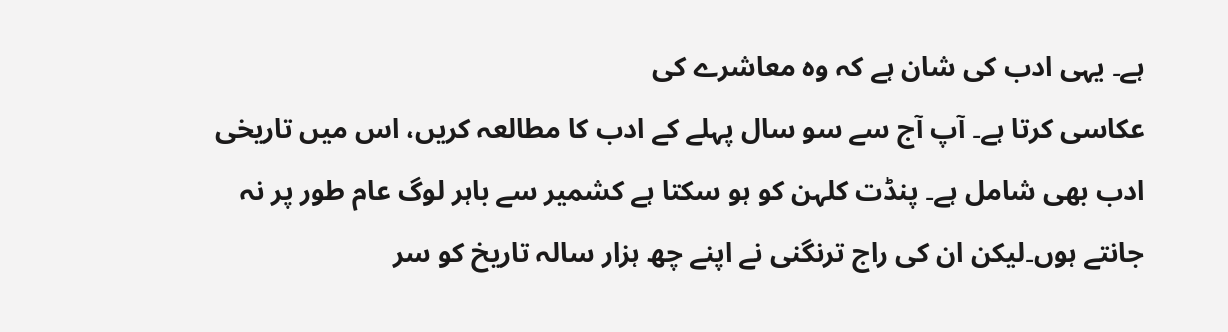ہے۔ یہی ادب کی شان ہے کہ وہ معاشرے کی
عکاسی کرتا ہے۔ آپ آج سے سو سال پہلے کے ادب کا مطالعہ کریں، اس میں تاریخی
ادب بھی شامل ہے۔ پنڈت کلہن کو ہو سکتا ہے کشمیر سے باہر لوگ عام طور پر نہ
جانتے ہوں۔لیکن ان کی راج ترنگنی نے اپنے چھ ہزار سالہ تاریخ کو سر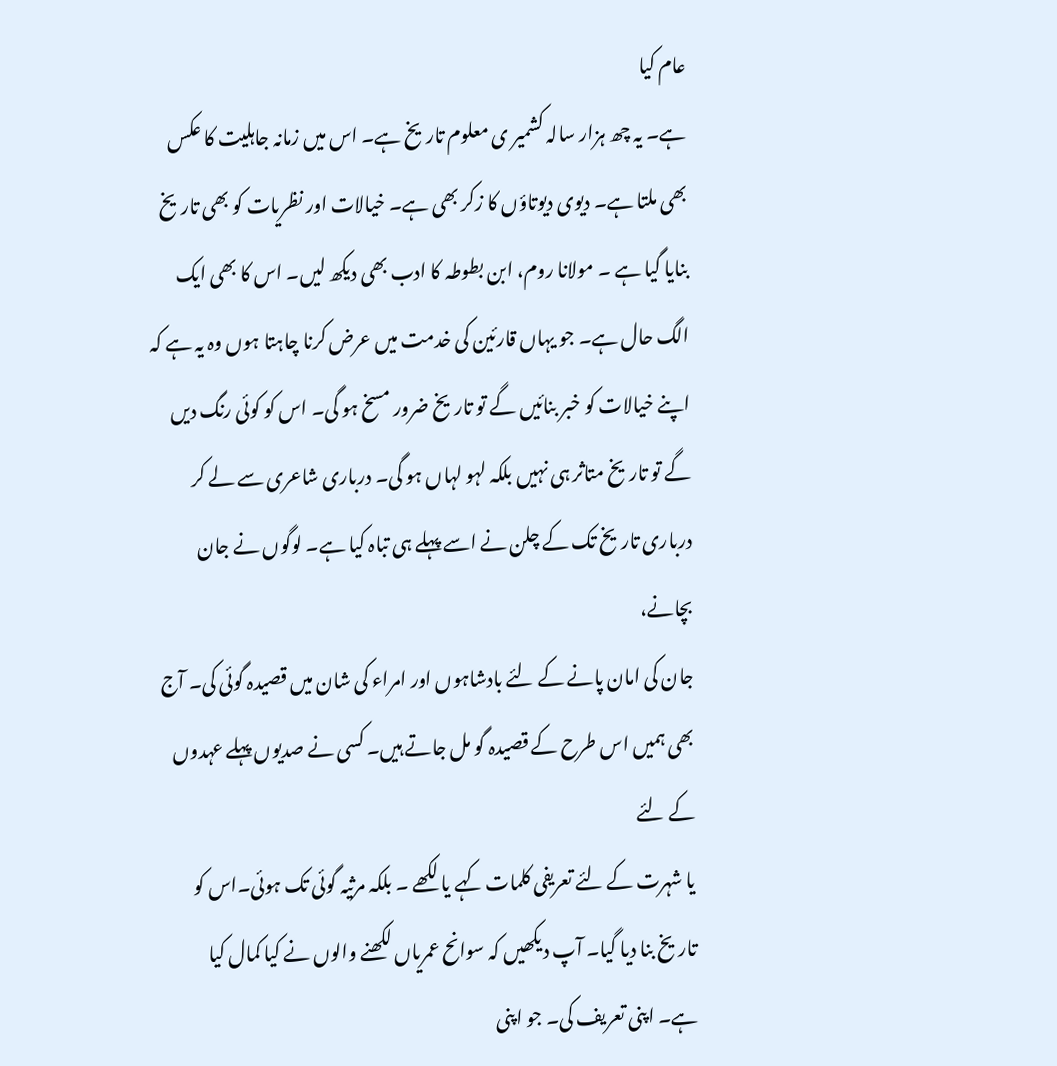عام کیا
ہے۔ یہ چھ ہزار سالہ کشمیر ی معلوم تاریخ ہے۔ اس میں زمانہ جاہلیت کا عکس
بھی ملتا ہے۔ دیوی دیوتاؤں کا زکر بھی ہے۔ خیالات اور نظریات کو بھی تاریخ
بنایا گیا ہے ۔ مولانا روم، ابن بطوطہ کا ادب بھی دیکھ لیں۔ اس کا بھی ایک
الگ حال ہے۔ جو یہاں قارئین کی خدمت میں عرض کرنا چاہتا ہوں وہ یہ ہے کہ
اپنے خیالات کو خبر بنائیں گے تو تاریخ ضرور مسخ ہو گی۔ اس کو کوئی رنگ دیں
گے تو تاریخ متاثر ہی نہیں بلکہ لہو لہاں ہو گی۔ درباری شاعری سے لے کر
درباری تاریخ تک کے چلن نے اسے پہلے ہی تباہ کیا ہے۔ لوگوں نے جان بچانے،
جان کی امان پانے کے لئے بادشاہوں اور امراء کی شان میں قصیدہ گوئی کی۔ آج
بھی ہمیں اس طرح کے قصیدہ گو مل جاتے ہیں۔ کسی نے صدیوں پہلے عہدوں کے لئے
یا شہرت کے لئے تعریفی کلمات کہے یا لکھے ۔ بلکہ مرثیہ گوئی تک ہوئی۔اس کو
تاریخ بنا دیا گیا۔ آپ دیکھیں کہ سوانح عمریاں لکھنے والوں نے کیا کمال کیا
ہے۔ اپنی تعریف کی۔ جو اپنی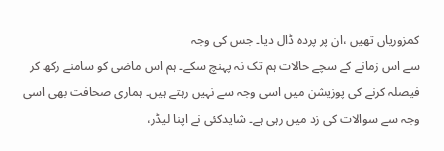کمزوریاں تھیں ،ان پر پردہ ڈال دیا۔ جس کی وجہ
سے اس زمانے کے سچے حالات ہم تک نہ پہنچ سکے۔ ہم اس ماضی کو سامنے رکھ کر
فیصلہ کرنے کی پوزیشن میں اسی وجہ سے نہیں رہتے ہیں۔ ہماری صحافت بھی اسی
وجہ سے سوالات کی زد میں رہی ہے۔ شایدکئی نے اپنا لیڈر،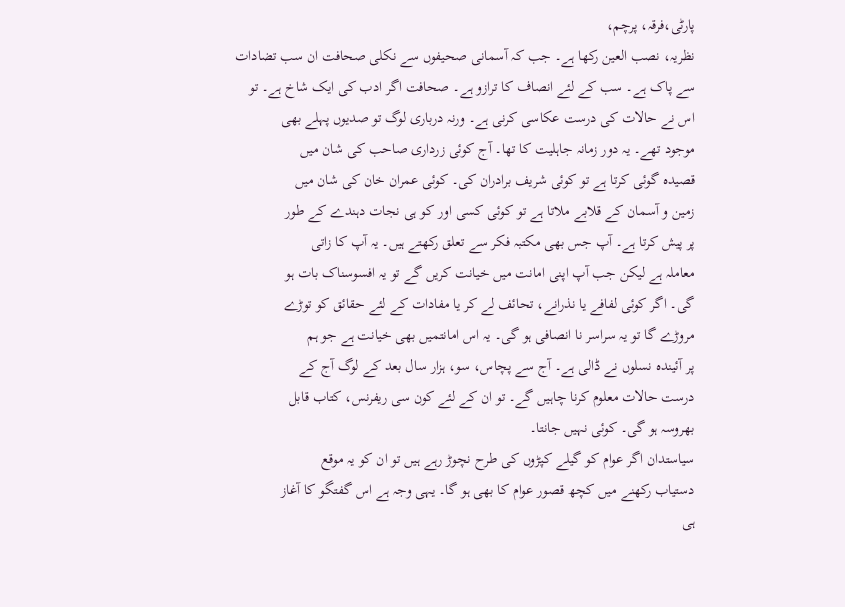پارٹی،فرقہ، پرچم،
نظریہ، نصب العین رکھا ہے۔ جب کہ آسمانی صحیفوں سے نکلی صحافت ان سب تضادات
سے پاک ہے۔ سب کے لئے انصاف کا ترازو ہے۔ صحافت اگر ادب کی ایک شاخ ہے۔ تو
اس نے حالات کی درست عکاسی کرنی ہے۔ ورنہ درباری لوگ تو صدیوں پہلے بھی
موجود تھے۔ یہ دور زمانہ جاہلیت کا تھا۔ آج کوئی زرداری صاحب کی شان میں
قصیدہ گوئی کرتا ہے تو کوئی شریف برادران کی۔ کوئی عمران خان کی شان میں
زمین و آسمان کے قلابے ملاتا ہے تو کوئی کسی اور کو ہی نجات دہندے کے طور
پر پیش کرتا ہے۔ آپ جس بھی مکتبہ فکر سے تعلق رکھتے ہیں۔ یہ آپ کا زاتی
معاملہ ہے لیکن جب آپ اپنی امانت میں خیانت کریں گے تو یہ افسوسناک بات ہو
گی۔ اگر کوئی لفافے یا نذرانے، تحائف لے کر یا مفادات کے لئے حقائق کو توڑے
مروڑے گا تو یہ سراسر نا انصافی ہو گی۔ یہ اس امانتمیں بھی خیانت ہے جو ہم
پر آئیندہ نسلوں نے ڈالی ہے۔ آج سے پچاس، سو، ہزار سال بعد کے لوگ آج کے
درست حالات معلوم کرنا چاہیں گے۔ تو ان کے لئے کون سی ریفرنس، کتاب قابل
بھروسہ ہو گی۔ کوئی نہیں جانتا۔
سیاستدان اگر عوام کو گیلے کپڑوں کی طرح نچوڑ رہے ہیں تو ان کو یہ موقع
دستیاب رکھنے میں کچھ قصور عوام کا بھی ہو گا۔ یہی وجہ ہے اس گفتگو کا آغاز
ہی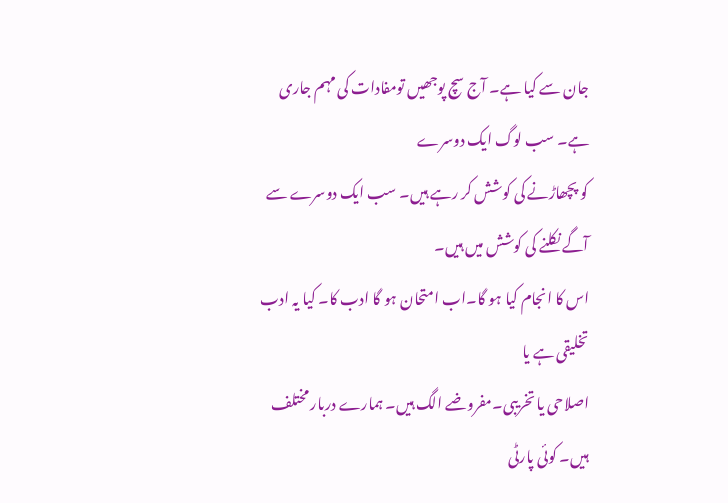جان سے کیا ہے۔ آج سچ پوجھیں تومفادات کی مہم جاری ہے۔ سب لوگ ایک دوسرے
کو پچھاڑنے کی کوشش کر رہے ہیں۔ سب ایک دوسرے سے آگے نکلنے کی کوشش میں ہیں۔
اس کا انجام کیا ہو گا۔اب امتحان ہو گا ادب کا۔ کیا یہ ادب تخلیقی ہے یا
اصلاحی یا تخریبی۔مفروضے الگ ہیں۔ ہمارے دربار مختلف ہیں۔ کوئی پارٹی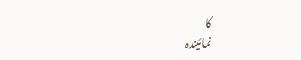کا
نمائیندہ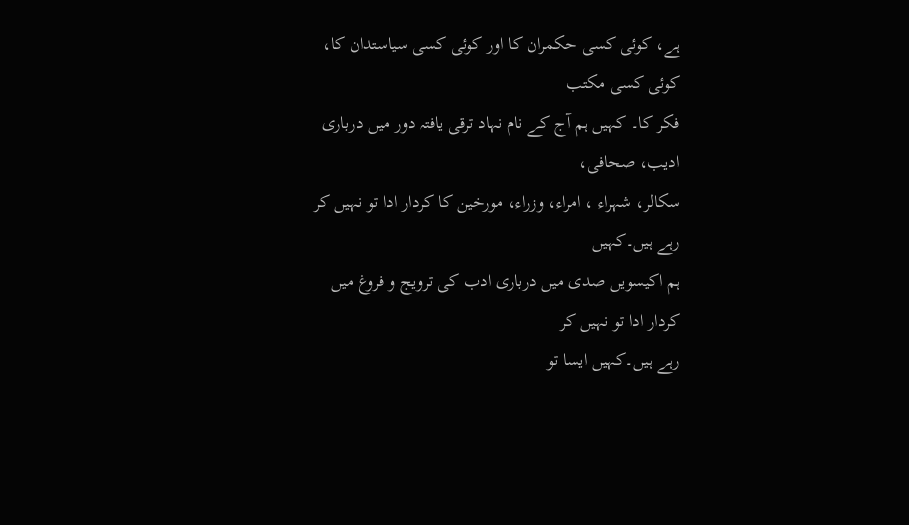ہے، کوئی کسی حکمران کا اور کوئی کسی سیاستدان کا، کوئی کسی مکتب
فکر کا۔ کہیں ہم آج کے نام نہاد ترقی یافتہ دور میں درباری ادیب، صحافی،
سکالر، شہراء ، امراء، وزراء، مورخین کا کردار ادا تو نہیں کر رہے ہیں۔کہیں
ہم اکیسویں صدی میں درباری ادب کی ترویج و فروغ میں کردار ادا تو نہیں کر
رہے ہیں۔کہیں ایسا تو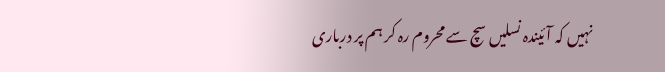نہیں کہ آئیندہ نسلیں سچ سے محروم رہ کر ہم پر درباری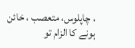، چاپلوس، متعصب ، خائن ہونے کا الزام تو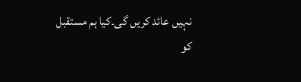نہیں عائد کریں گی۔کیا ہم مستقبل
کو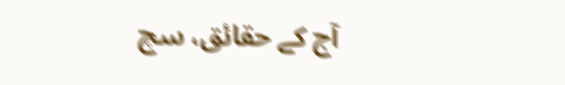آج کے حقائق، سچ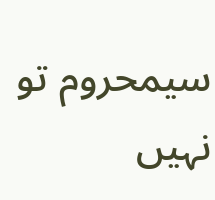سیمحروم تو نہیں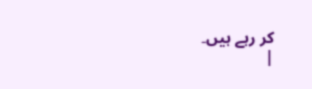کر رہے ہیں۔
|